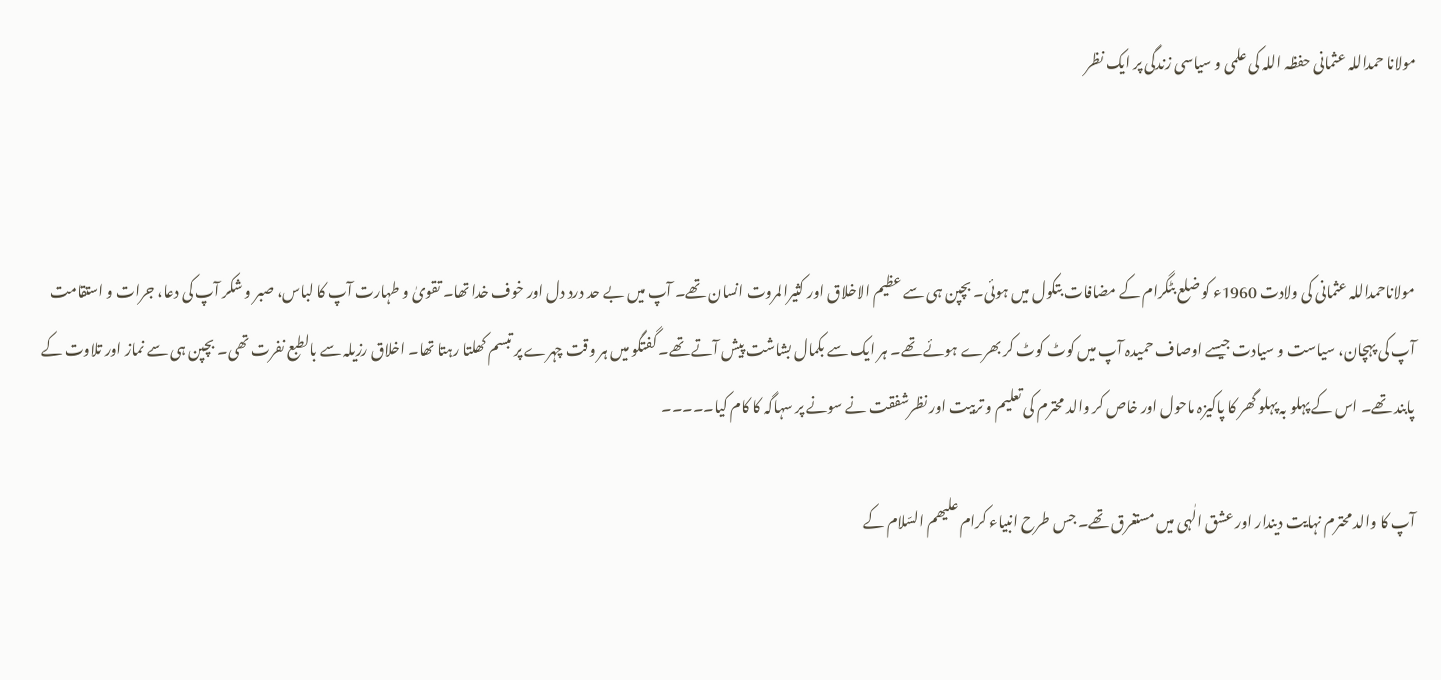مولانا حمداللہ عثمانی حفظہ اللہ کی علمی و سیاسی زندگی پر ایک نظر



مولاناحمداللہ عثمانی کی ولادت 1960ء کو ضلع بٹگرام کے مضافات بتکول میں ہوئی۔ بچپن ہی سے عظیم الاخلاق اور کثیرالمروت انسان تھے۔ آپ میں بے حد درد دل اور خوف خدا تھا۔ تقویٰ و طہارت آپ کا لباس، صبر و شکر آپ کی دعا، جرات و استقامت آپ کی پہچان، سیاست و سیادت جیسے اوصاف حمیدہ آپ میں کوٹ کوٹ کر بھرے ہوئے تھے۔ ہر ایک سے بکمال بشاشت پیش آتے تھے۔ گفتگو میں ہر وقت چہرے پر تبسم کھلتا رہتا تھا۔ اخلاق رزیلہ سے بالطبع نفرت تھی۔ بچپن ہی سے نماز اور تلاوت کے پابند تھے۔ اس کے پہلو بہ پہلو گھر کا پاکیزہ ماحول اور خاص کر والد محترم کی تعلیم و تربیت اور نظرشفقت نے سونے پر سہاگہ کا کام کیا۔۔۔۔۔

آپ کا والد محترم نہایت دیندار اور عشق الٰہی میں مستغرق تھے۔ جس طرح انبیاء کرام علیھم السّلام کے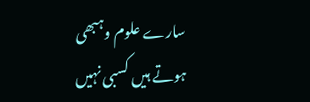سارے علوم وہبھی ہوتے ہیں کسبی نہیں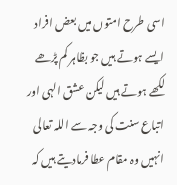اسی طرح امتوں میں بعض افراد ایسے ہوتے ہیں جو بظاہر کم پڑھے لکھے ہوتے ہیں لیکن عشق الہی اور اتباع سنت کی وجہ سے اللہ تعالی انہیں وہ مقام عطا فرمادیتے ہیں کہ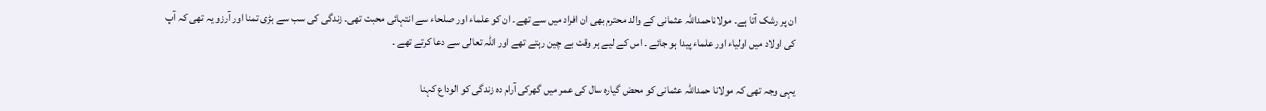ان پر رشک آتا ہے۔ مولاناحمداللہ عثمانی کے والد محترم بھی ان افراد میں سے تھے۔ ان کو علماء اور صلحاء سے انتہائی محبت تھی۔ زندگی کی سب سے بڑی تمنا اور آرزو یہ تھی کہ آپ کی اولاد میں اولیاء اور علماء پیدا ہو جائے ۔ اس کے لیے ہر وقت بے چین رہتے تھے اور اللہ تعالی سے دعا کرتے تھے ۔

یہی وجہ تھی کہ مولانا حمداللہ عثمانی کو محض گیارہ سال کی عمر میں گھرکی آرام دہ زندگی کو الوداع کہنا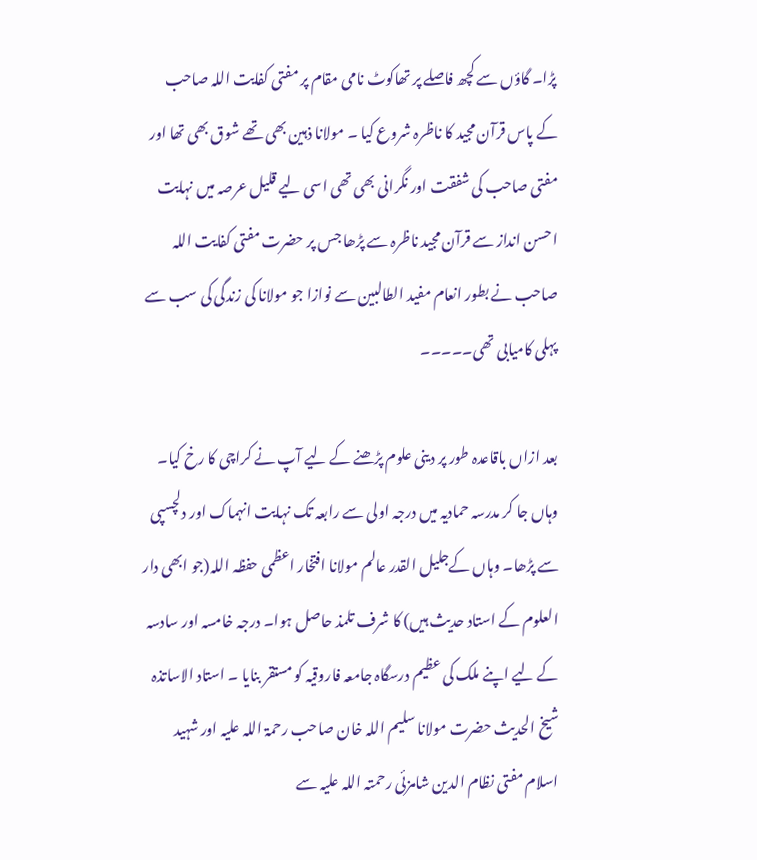پڑا۔ گاؤں سے کچھ فاصلے پر تھاکوٹ نامی مقام پر مفتی کفایت اللہ صاحب کے پاس قرآن مجید کا ناظرہ شروع کیا ۔ مولانا ذہین بھی تھے شوق بھی تھا اور مفتی صاحب کی شفقت اور نگرانی بھی تھی اسی لیے قلیل عرصہ میں نہایت احسن انداز سے قرآن مجید ناظرہ سے پڑھا جس پر حضرت مفتی کفایت اللہ صاحب نے بطور انعام مفید الطالبین سے نوازا جو مولانا کی زندگی کی سب سے پہلی کامیابی تھی۔۔۔۔۔

بعد ازاں باقاعدہ طور پر دینی علوم پڑھنے کے لیے آپ نے کراچی کا رخ کیا۔ وہاں جا کر مدرسہ حمادیہ میں درجہ اولی سے رابعہ تک نہایت انہماک اور دلچسپی سے پڑھا۔ وہاں کےجلیل القدر عالم مولانا افتخار اعظمی حفظہ اللہ(جو ابھی دار العلوم کے استاد حدیث ہیں) کا شرف تلمذ حاصل ہوا۔ درجہ خامسہ اور سادسہ کے لیے اپنے ملک کی عظیم درسگاہ جامعہ فاروقیہ کو مستقر بنایا ۔ استاد الاساتذہ شیخ الحدیث حضرت مولانا سلیم اللہ خان صاحب رحمۃ اللہ علیہ اور شہید اسلام مفتی نظام الدین شامزئی رحمتہ اللہ علیہ سے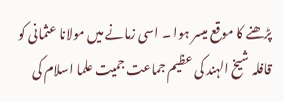پڑھنے کا موقع میسر ہوا ۔ اسی زمانے میں مولانا عثمانی کو قافلہ شیخ الہند کی عظیم جماعت جمیت علما اسلام کی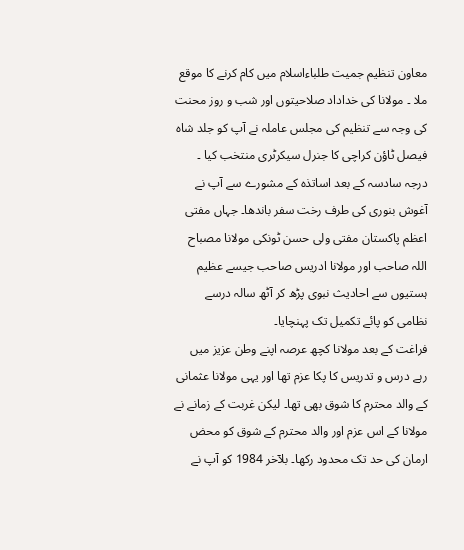معاون تنظیم جمیت طلباءاسلام میں کام کرنے کا موقع ملا ۔ مولانا کی خداداد صلاحیتوں اور شب و روز محنت کی وجہ سے تنظیم کی مجلس عاملہ نے آپ کو جلد شاہ فیصل ٹاؤن کراچی کا جنرل سیکرٹری منتخب کیا ۔
درجہ سادسہ کے بعد اساتذہ کے مشورے سے آپ نے آغوش بنوری کی طرف رخت سفر باندھا۔ جہاں مفتی اعظم پاکستان مفتی ولی حسن ٹونکی مولانا مصباح اللہ صاحب اور مولانا ادریس صاحب جیسے عظیم ہستیوں سے احادیث نبوی پڑھ کر آٹھ سالہ درسے نظامی کو پائے تکمیل تک پہنچایا۔
فراغت کے بعد مولانا کچھ عرصہ اپنے وطن عزیز میں رہے درس و تدریس کا پکا عزم تھا اور یہی مولانا عثمانی کے والد محترم کا شوق بھی تھا۔ لیکن غربت کے زمانے نے مولانا کے اس عزم اور والد محترم کے شوق کو محض ارمان کی حد تک محدود رکھا۔ بلآخر 1984 کو آپ نے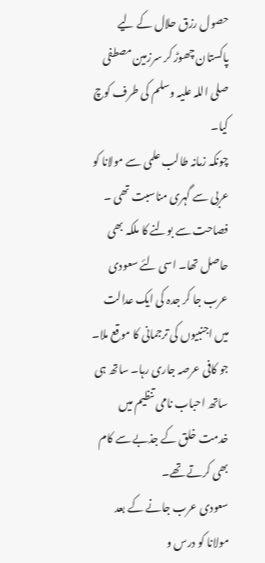حصول رزق حلال کے لیے پاکستان چھوڑ کر سرزمین مصطفی صلی اللہ علیہ وسلم کی طرف کوچ کیا۔
چونکہ زمانہ طالب علمی سے مولانا کو عربی سے گہری مناسبت تھی ۔ فصاحت سے بولنے کا ملکہ بھی حاصل تھا۔ اسی لئے سعودی عرب جا کر جدہ کی ایک عدالت میں اجنبیوں کی ترجمانی کا موقع ملا۔ جو کافی عرصہ جاری رہا۔ ساتھ ہی ساتھ احباب نامی تنظیم میں خدمت خلق کے جذبے سے کام بھی کرتے تھے۔
سعودی عرب جانے کے بعد مولانا کو درس و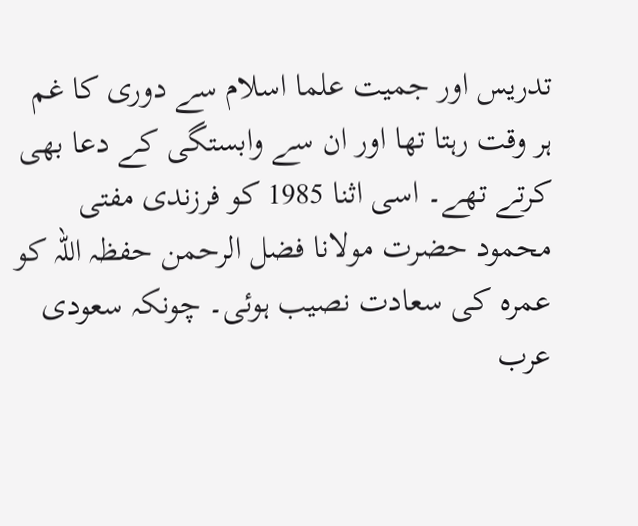تدریس اور جمیت علما اسلام سے دوری کا غم ہر وقت رہتا تھا اور ان سے وابستگی کے دعا بھی کرتے تھے۔ اسی اثنا 1985 کو فرزندی مفتی محمود حضرت مولانا فضل الرحمن حفظہ اللہ کو عمرہ کی سعادت نصیب ہوئی۔ چونکہ سعودی عرب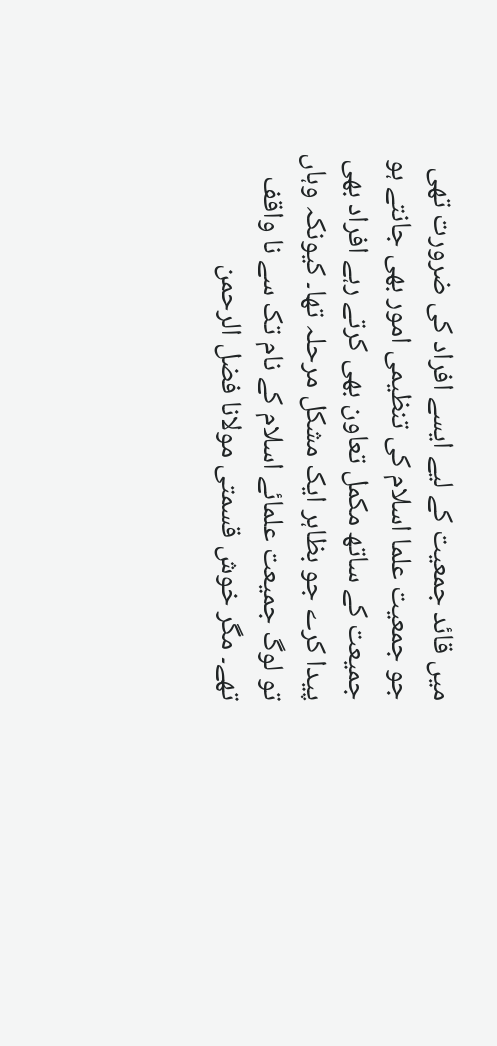میں قائد جمعیت کے لیے ایسے افراد کی ضرورت تھی جو جمعیت علما اسلام کی تنظیمی امور بھی جانتے ہو جمیعت کے ساتھ مکمل تعاون بھی کرتے رہے افراد بھی پیدا کرے جو بظاہر ایک مشکل مرحلہ تھا۔ کیونکہ وہاں تو لوگ جمیعت علمائے اسلام کے نام تک سے نا واقف تھے۔ مگر خوش قسمتی مولانا فضل الرحمن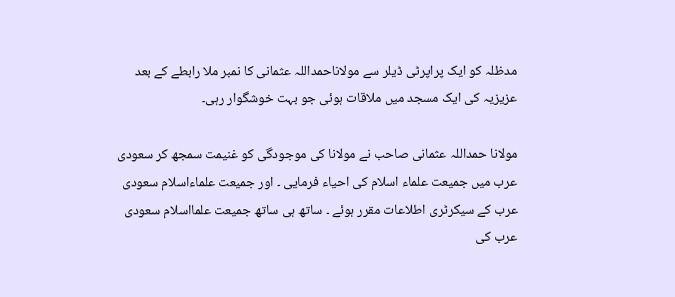مدظلہ کو ایک پراپرٹی ڈیلر سے مولاناحمداللہ عثمانی کا نمبر ملا رابطے کے بعد عزیزیہ کی ایک مسجد میں ملاقات ہوئی جو بہت خوشگوار رہی۔

مولانا حمداللہ عثمانی صاحب نے مولانا کی موجودگی کو غنیمت سمجھ کر سعودی عرب میں جمیعت علماء اسلام کی احیاء فرمایی ۔ اور جمیعت علماءاسلام سعودی عرب کے سیکرٹری اطلاعات مقرر ہوئے ۔ ساتھ ہی ساتھ جمیعت علمااسلام سعودی عرب کی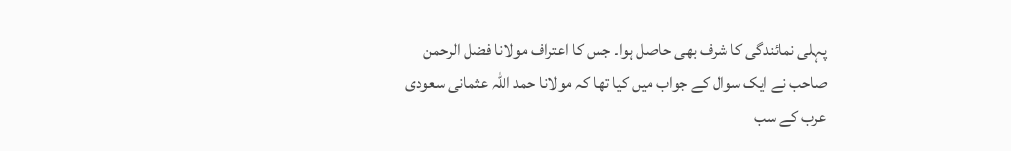پہلی نمائندگی کا شرف بھی حاصل ہوا۔ جس کا اعتراف مولانا فضل الرحمن صاحب نے ایک سوال کے جواب میں کیا تھا کہ مولانا حمد اللہ عثمانی سعودی عرب کے سب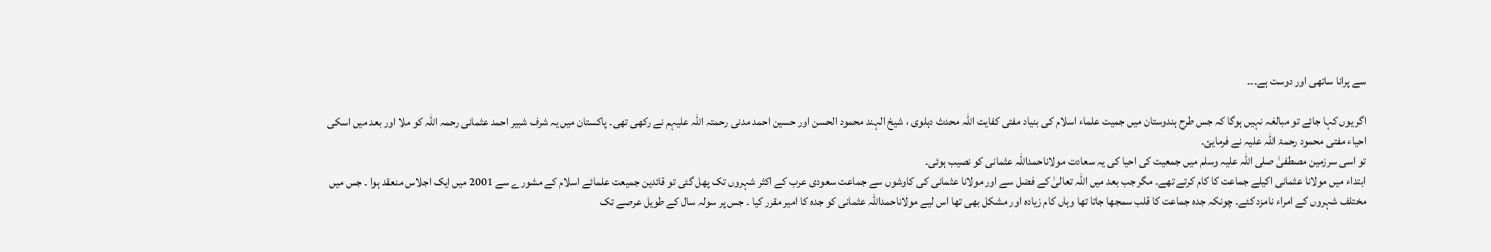سے پرانا ساتھی اور دوست ہے۔۔۔

اگر یوں کہا جائے تو مبالغہ نہیں ہوگا کہ جس طرح ہندوستان میں جمیت علماء اسلام کی بنیاد مفتی کفایت اللہ محدث دہلوی ، شیخ الہند محمود الحسن اور حسین احمد مدنی رحمتہ اللہ علیہم نے رکھی تھی۔ پاکستان میں یہ شرف شبیر احمد عثمانی رحمہ اللہ کو ملا اور بعد میں اسکی احیاء مفتی محمود رحمۃ اللہ علیہ نے فرمایئ۔
تو اسی سرزمین مصطفیٰ صلی اللہ علیہ وسلم میں جمعیت کی احیا کی یہ سعادت مولاناحمداللہ عثمانی کو نصیب ہوئی۔
ابتداء میں مولانا عثمانی اکیلے جماعت کا کام کرتے تھے۔ مگر جب بعد میں اللہ تعالیٰ کے فضل سے اور مولانا عثمانی کی کاوشوں سے جماعت سعودی عرب کے اکثر شہروں تک پھل گئی تو قائدین جمیعت علمائے اسلام کے مشورے سے 2001 میں ایک اجلاس منعقد ہوا ۔ جس میں مختلف شہروں کے امراء نامزد کئے۔ چونکہ جدہ جماعت کا قلب سمجھا جاتا تھا وہاں کام زیادہ اور مشکل بھی تھا اس لیے مولاناحمداللہ عثمانی کو جدہ کا امیر مقرر کیا ۔ جس پر سولہ سال کے طویل عرصے تک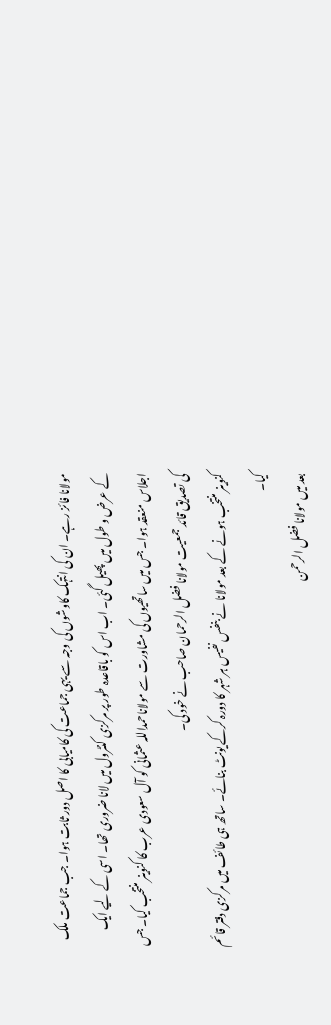مولانا فائز رہے۔ ان کی انتہک کاوشوں کی وجہ سے یہی جماعت کی کامیابی کا اصل دور ثابت ہوا۔ جب جماعت ملک کے عرض و طول میں پھیل گئی۔ اب اس کو باقاعدہ طور پر مرکزی کنٹرول میں لانا ضروری تھا۔ اسی کے لیے ایک اجلاس منعقد ہوا۔ جس میں ساتھیوں کی مشاورت سے مولاناحمداللہ عثمانی کو آل سعودی عرب کا کنوینر منتخب کیا۔ جس کی تصدیق قائد جمعیت مولانا فضل الرحمان صاحب نے خود کی۔
کنوینر منتخب ہونے کے بعد مولانا نے بنفس نفیس ہر شہر کا دورہ کرکے یونٹ بنائے۔ ساتھ ہی طائف میں مرکزی دفتر قائم کیا۔
بعد میں مولانا فضل الرحمن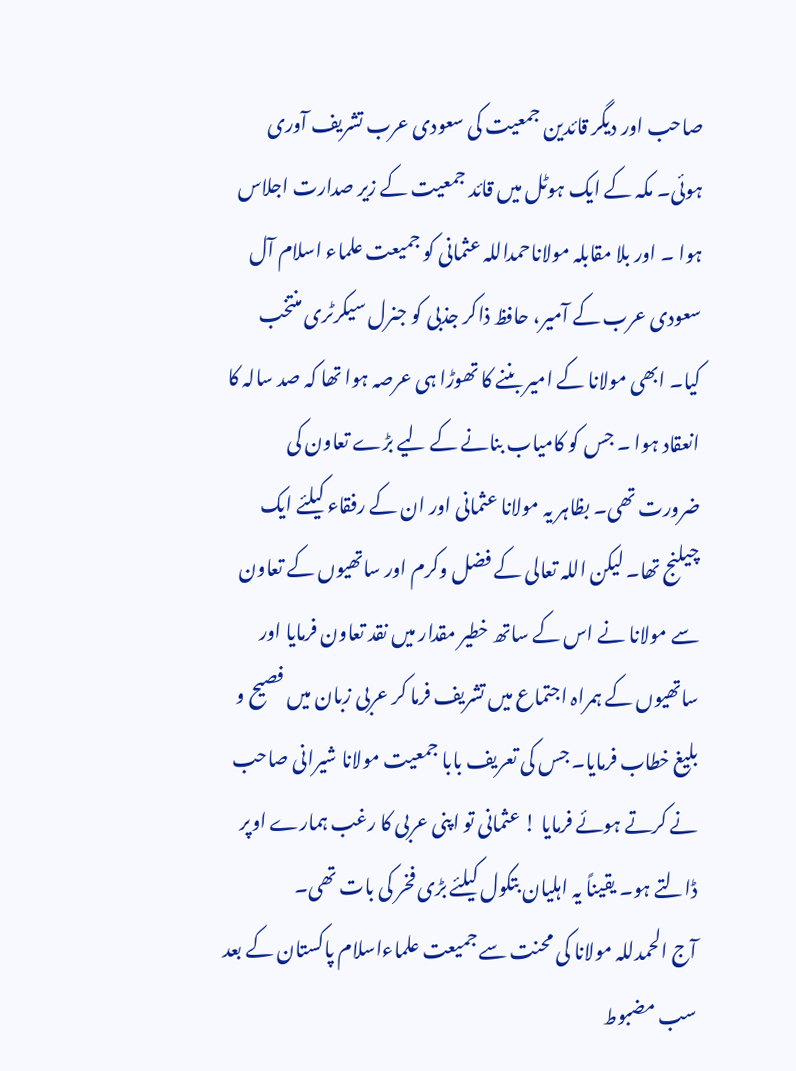صاحب اور دیگر قائدین جمعیت کی سعودی عرب تشریف آوری ہوئی۔ مکہ کے ایک ہوٹل میں قائد جمعیت کے زیر صدارت اجلاس ہوا ۔ اور بلا مقابلہ مولاناحمداللہ عثمانی کو جمیعت علماء اسلام آل سعودی عرب کے آمیر، حافظ ذاکر جذبی کو جنرل سیکرٹری منتخب کیا۔ ابھی مولانا کے امیر بننے کا تھوڑا ہی عرصہ ہوا تھا کہ صد سالہ کا انعقاد ہوا ۔ جس کو کامیاب بنانے کے لیے بڑے تعاون کی ضرورت تھی۔ بظاہر یہ مولانا عثمانی اور ان کے رفقاء کیلئے ایک چیلنج تھا۔ لیکن اللہ تعالی کے فضل وکرم اور ساتھیوں کے تعاون سے مولانا نے اس کے ساتھ خطیر مقدار میں نقد تعاون فرمایا اور ساتھیوں کے ہمراہ اجتماع میں تشریف فرما کر عربی زبان میں فصیح و بلیغ خطاب فرمایا۔ جس کی تعریف بابا جمعیت مولانا شیرانی صاحب نے کرتے ہوئے فرمایا ! عثمانی تو اپنی عربی کا رغب ہمارے اوپر ڈالتے ہو۔ یقیناً یہ اہلیان بتکول کیلئے بڑی فخر کی بات تھی۔
آج الحمدللہ مولانا کی محنت سے جمیعت علماءاسلام پاکستان کے بعد سب مضبوط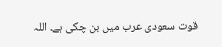قوت سعودی عرب میں بن چکی ہے۔ اللہ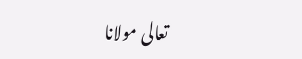تعالی مولانا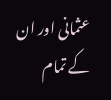عثمانی اور ان کے تمام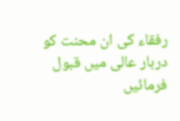رفقاء کی ان محنت کو دربار عالی میں قبول فرمائیں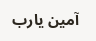آمین یارب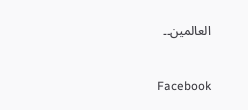العالمین۔۔


Facebook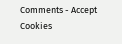Comments - Accept Cookies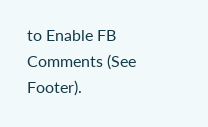to Enable FB Comments (See Footer).